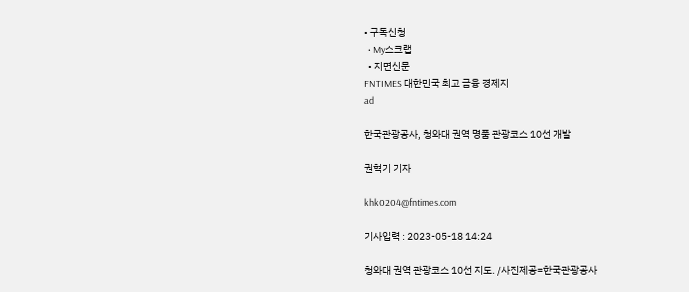• 구독신청
  • My스크랩
  • 지면신문
FNTIMES 대한민국 최고 금융 경제지
ad

한국관광공사, 청와대 권역 명품 관광코스 10선 개발

권혁기 기자

khk0204@fntimes.com

기사입력 : 2023-05-18 14:24

청와대 권역 관광코스 10선 지도. /사진제공=한국관광공사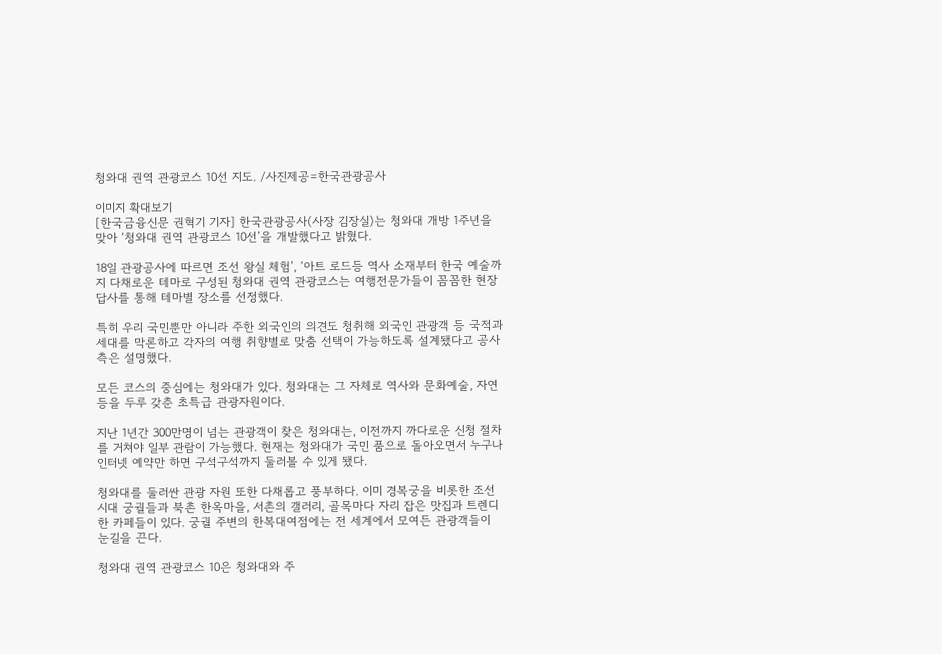청와대 권역 관광코스 10선 지도. /사진제공=한국관광공사

이미지 확대보기
[한국금융신문 권혁기 기자] 한국관광공사(사장 김장실)는 청와대 개방 1주년을 맞아 ‘청와대 권역 관광코스 10선’을 개발했다고 밝혔다.

18일 관광공사에 따르면 조선 왕실 체험’, ‘아트 로드등 역사 소재부터 한국 예술까지 다채로운 테마로 구성된 청와대 권역 관광코스는 여행전문가들이 꼼꼼한 현장 답사를 통해 테마별 장소를 선정했다.

특히 우리 국민뿐만 아니라 주한 외국인의 의견도 청취해 외국인 관광객 등 국적과 세대를 막론하고 각자의 여행 취향별로 맞춤 선택이 가능하도록 설계됐다고 공사 측은 설명했다.

모든 코스의 중심에는 청와대가 있다. 청와대는 그 자체로 역사와 문화예술, 자연 등을 두루 갖춘 초특급 관광자원이다.

지난 1년간 300만명이 넘는 관광객이 찾은 청와대는, 이전까지 까다로운 신청 절차를 거쳐야 일부 관람이 가능했다. 현재는 청와대가 국민 품으로 돌아오면서 누구나 인터넷 예약만 하면 구석구석까지 둘러볼 수 있게 됐다.

청와대를 둘러싼 관광 자원 또한 다채롭고 풍부하다. 이미 경복궁을 비롯한 조선 시대 궁궐들과 북촌 한옥마을, 서촌의 갤러리, 골목마다 자리 잡은 맛집과 트렌디한 카페들이 있다. 궁궐 주변의 한복대여점에는 전 세계에서 모여든 관광객들이 눈길을 끈다.

청와대 권역 관광코스 10은 청와대와 주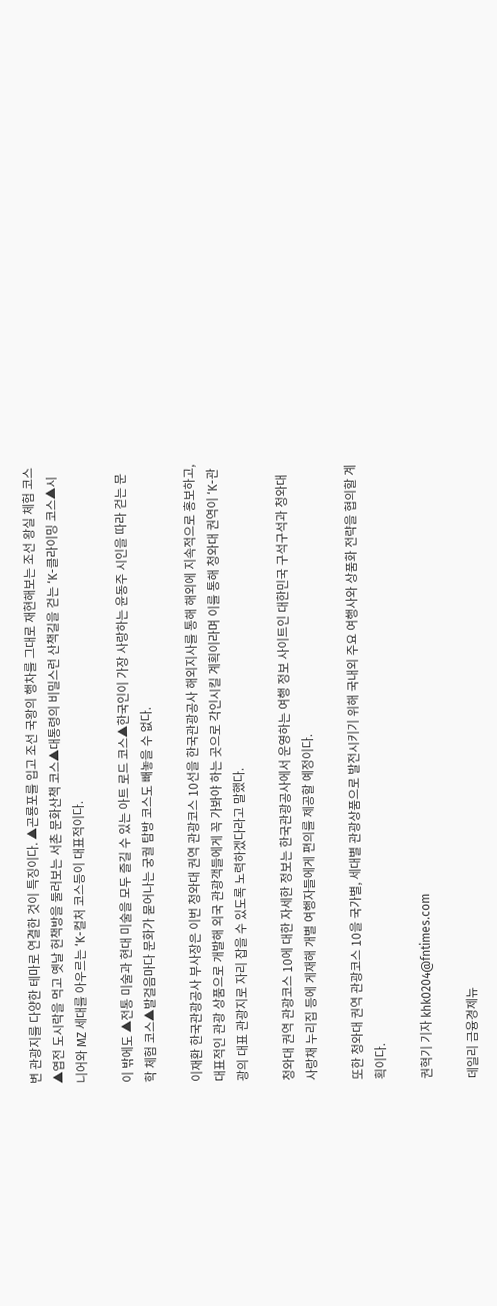변 관광지를 다양한 테마로 연결한 것이 특징이다. ▲곤룡포를 입고 조선 국왕의 행차를 그대로 재현해보는 조선 왕실 체험 코스▲엽전 도시락을 먹고 옛날 헌책방을 둘러보는 서촌 문화산책 코스▲대통령의 비밀스런 산책길을 걷는 ‘K-클라이밍 코스▲시니어와 MZ 세대를 아우르는 ‘K-컬처 코스등이 대표적이다.

이 밖에도 ▲전통 미술과 현대 미술을 모두 즐길 수 있는 아트 로드 코스▲한국인이 가장 사랑하는 윤동주 시인을 따라 걷는 문학 체험 코스▲발걸음마다 문화가 묻어나는 궁궐 탐방 코스도 빼놓을 수 없다.

이재환 한국관광공사 부사장은 이번 청와대 권역 관광코스 10선을 한국관광공사 해외지사를 통해 해외에 지속적으로 홍보하고, 대표적인 관광 상품으로 개발해 외국 관광객들에게 꼭 가봐야 하는 곳으로 각인시킬 계획이라며 이를 통해 청와대 권역이 ‘K-관광의 대표 관광지로 자리 잡을 수 있도록 노력하겠다라고 말했다.

청와대 권역 관광코스 10에 대한 자세한 정보는 한국관광공사에서 운영하는 여행 정보 사이트인 대한민국 구석구석과 청와대 사랑채 누리집 등에 게재해 개별 여행자들에게 편의를 제공할 예정이다.

또한 청와대 권역 관광코스 10을 국가별, 세대별 관광상품으로 발전시키기 위해 국내외 주요 여행사와 상품화 전략을 협의할 계획이다.

권혁기 기자 khk0204@fntimes.com

데일리 금융경제뉴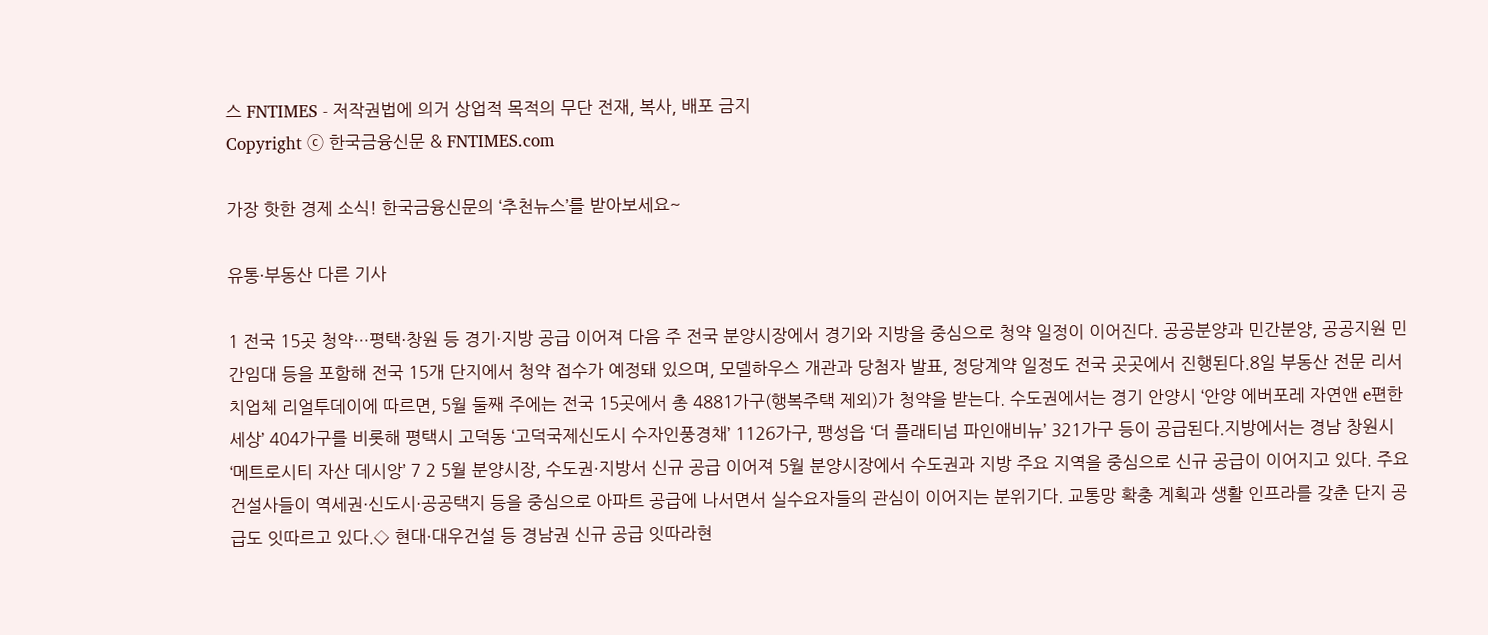스 FNTIMES - 저작권법에 의거 상업적 목적의 무단 전재, 복사, 배포 금지
Copyright ⓒ 한국금융신문 & FNTIMES.com

가장 핫한 경제 소식! 한국금융신문의 ‘추천뉴스’를 받아보세요~

유통·부동산 다른 기사

1 전국 15곳 청약…평택·창원 등 경기·지방 공급 이어져 다음 주 전국 분양시장에서 경기와 지방을 중심으로 청약 일정이 이어진다. 공공분양과 민간분양, 공공지원 민간임대 등을 포함해 전국 15개 단지에서 청약 접수가 예정돼 있으며, 모델하우스 개관과 당첨자 발표, 정당계약 일정도 전국 곳곳에서 진행된다.8일 부동산 전문 리서치업체 리얼투데이에 따르면, 5월 둘째 주에는 전국 15곳에서 총 4881가구(행복주택 제외)가 청약을 받는다. 수도권에서는 경기 안양시 ‘안양 에버포레 자연앤 e편한세상’ 404가구를 비롯해 평택시 고덕동 ‘고덕국제신도시 수자인풍경채’ 1126가구, 팽성읍 ‘더 플래티넘 파인애비뉴’ 321가구 등이 공급된다.지방에서는 경남 창원시 ‘메트로시티 자산 데시앙’ 7 2 5월 분양시장, 수도권·지방서 신규 공급 이어져 5월 분양시장에서 수도권과 지방 주요 지역을 중심으로 신규 공급이 이어지고 있다. 주요 건설사들이 역세권·신도시·공공택지 등을 중심으로 아파트 공급에 나서면서 실수요자들의 관심이 이어지는 분위기다. 교통망 확충 계획과 생활 인프라를 갖춘 단지 공급도 잇따르고 있다.◇ 현대·대우건설 등 경남권 신규 공급 잇따라현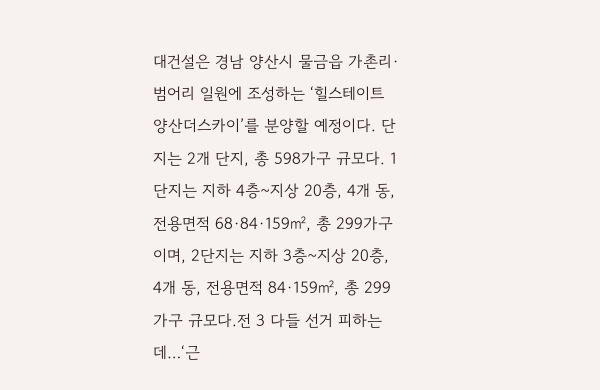대건설은 경남 양산시 물금읍 가촌리·범어리 일원에 조성하는 ‘힐스테이트 양산더스카이’를 분양할 예정이다. 단지는 2개 단지, 총 598가구 규모다. 1단지는 지하 4층~지상 20층, 4개 동, 전용면적 68·84·159㎡, 총 299가구이며, 2단지는 지하 3층~지상 20층, 4개 동, 전용면적 84·159㎡, 총 299가구 규모다.전 3 다들 선거 피하는데…‘근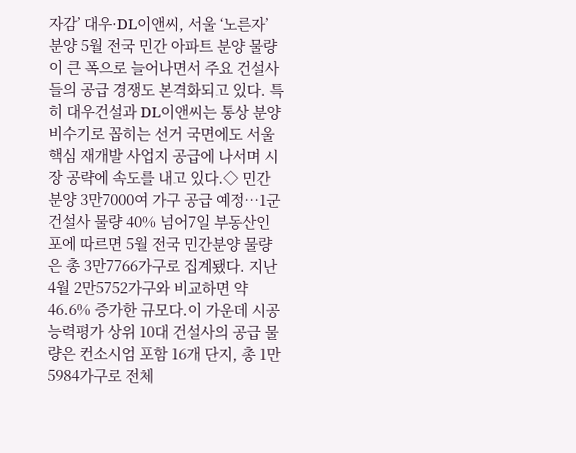자감’ 대우·DL이앤씨, 서울 ‘노른자’ 분양 5월 전국 민간 아파트 분양 물량이 큰 폭으로 늘어나면서 주요 건설사들의 공급 경쟁도 본격화되고 있다. 특히 대우건설과 DL이앤씨는 통상 분양 비수기로 꼽히는 선거 국면에도 서울 핵심 재개발 사업지 공급에 나서며 시장 공략에 속도를 내고 있다.◇ 민간분양 3만7000여 가구 공급 예정…1군 건설사 물량 40% 넘어7일 부동산인포에 따르면 5월 전국 민간분양 물량은 총 3만7766가구로 집계됐다. 지난 4월 2만5752가구와 비교하면 약 46.6% 증가한 규모다.이 가운데 시공능력평가 상위 10대 건설사의 공급 물량은 컨소시엄 포함 16개 단지, 총 1만5984가구로 전체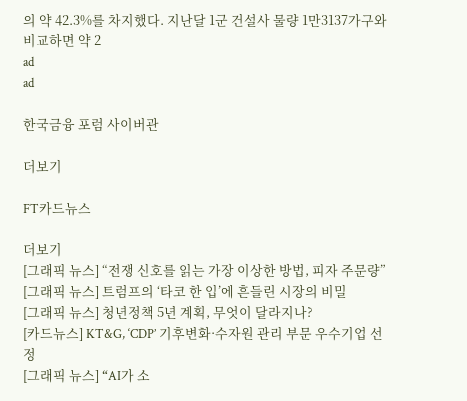의 약 42.3%를 차지했다. 지난달 1군 건설사 물량 1만3137가구와 비교하면 약 2
ad
ad

한국금융 포럼 사이버관

더보기

FT카드뉴스

더보기
[그래픽 뉴스] “전쟁 신호를 읽는 가장 이상한 방법, 피자 주문량”
[그래픽 뉴스] 트럼프의 ‘타코 한 입’에 흔들린 시장의 비밀
[그래픽 뉴스] 청년정책 5년 계획, 무엇이 달라지나?
[카드뉴스] KT&G, ‘CDP’ 기후변화·수자원 관리 부문 우수기업 선정
[그래픽 뉴스] “AI가 소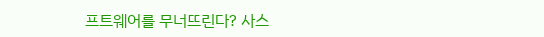프트웨어를 무너뜨린다? 사스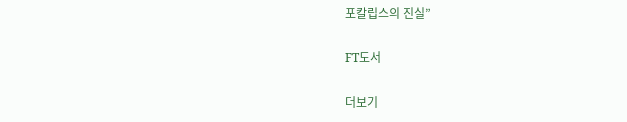포칼립스의 진실”

FT도서

더보기